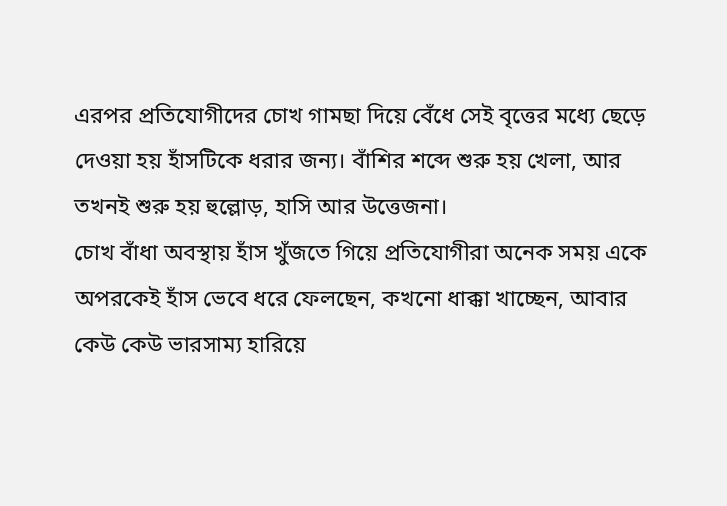এরপর প্রতিযোগীদের চোখ গামছা দিয়ে বেঁধে সেই বৃত্তের মধ্যে ছেড়ে দেওয়া হয় হাঁসটিকে ধরার জন্য। বাঁশির শব্দে শুরু হয় খেলা, আর তখনই শুরু হয় হুল্লোড়, হাসি আর উত্তেজনা।
চোখ বাঁধা অবস্থায় হাঁস খুঁজতে গিয়ে প্রতিযোগীরা অনেক সময় একে অপরকেই হাঁস ভেবে ধরে ফেলছেন, কখনো ধাক্কা খাচ্ছেন, আবার কেউ কেউ ভারসাম্য হারিয়ে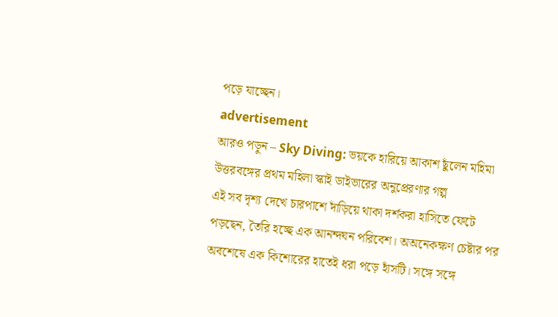পড়ে যাচ্ছেন।
advertisement
আরও পড়ুন – Sky Diving: ভয়কে হারিয়ে আকাশ ছুঁলেন মহিমা উত্তরবঙ্গের প্রথম মহিলা স্কাই ডাইভারের অনুপ্রেরণার গল্প
এই সব দৃশ্য দেখে চারপাশে দাঁড়িয়ে থাকা দর্শকরা হাসিতে ফেটে পড়ছেন, তৈরি হচ্ছে এক আনন্দঘন পরিবেশ। অঅনেকক্ষণ চেষ্টার পর অবশেষে এক কিশোরের হাতেই ধরা পড়ে হাঁসটি। সঙ্গে সঙ্গে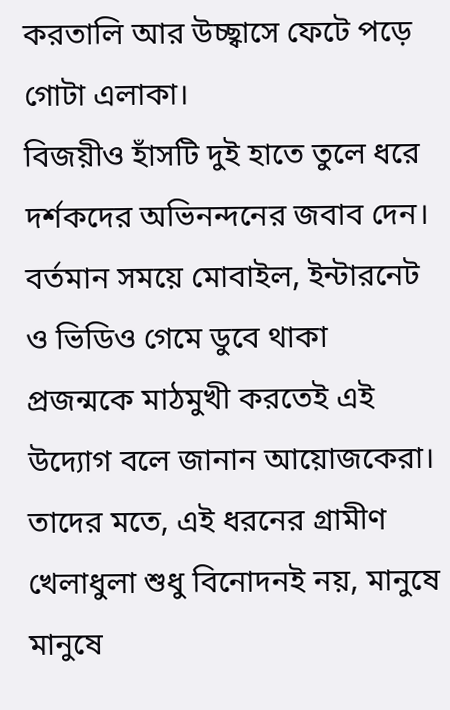করতালি আর উচ্ছ্বাসে ফেটে পড়ে গোটা এলাকা।
বিজয়ীও হাঁসটি দুই হাতে তুলে ধরে দর্শকদের অভিনন্দনের জবাব দেন। বর্তমান সময়ে মোবাইল, ইন্টারনেট ও ভিডিও গেমে ডুবে থাকা প্রজন্মকে মাঠমুখী করতেই এই উদ্যোগ বলে জানান আয়োজকেরা। তাদের মতে, এই ধরনের গ্রামীণ খেলাধুলা শুধু বিনোদনই নয়, মানুষে মানুষে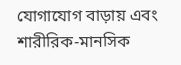যোগাযোগ বাড়ায় এবং শারীরিক-মানসিক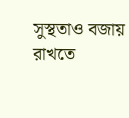সুস্থতাও বজায় রাখতে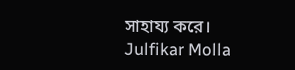সাহায্য করে।
Julfikar Molla